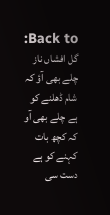Back to: گل افشاں ناز
چلے بھی آؤ کہ شام ڈھلنے کو ہے چلے بھی آو کہ کچھ بات کہنے کو ہے دست سی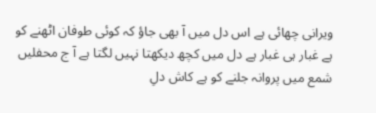ویرانی چھائی ہے اس دل میں آ بھی جاؤ کہ کوئی طوفان اٹھنے کو ہے غبار ہی غبار ہے دل میں کچھ دیکھتا نہیں لگتا ہے آ ج محفلیں شمع میں پروانہ جلنے کو ہے کاش دلِ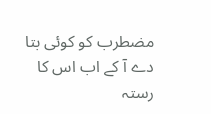مضطرب کو کوئی بتا دے آ کے اب اس کا رستہ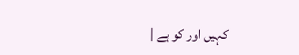کہیں اور کو ہے |